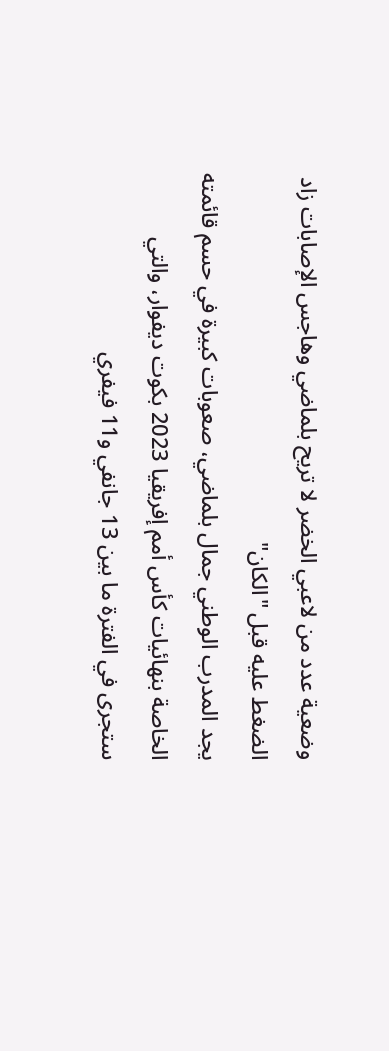وضعية عدد من لاعبي الخضر لا تريح بلماضي وهاجس الإصابات زاد الضغط عليه قبل "الكان"
يجد المدرب الوطني جمال بلماضي، صعوبات كبيرة في حسم قائمته الخاصة بنهائيات كأس أمم إفريقيا 2023 بكوت ديفوار، والتي ستجرى في الفترة ما بين 13 جانفي و11 فيفري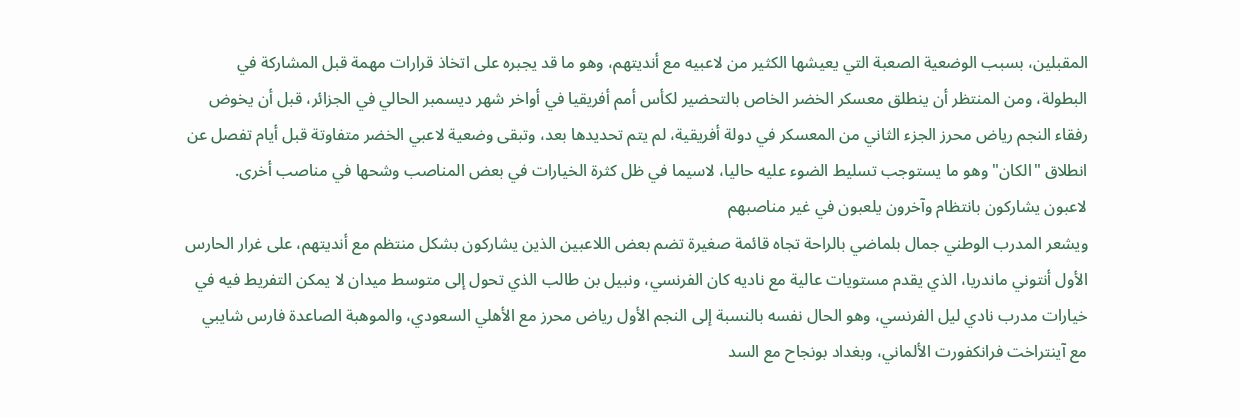المقبلين، بسبب الوضعية الصعبة التي يعيشها الكثير من لاعبيه مع أنديتهم، وهو ما قد يجبره على اتخاذ قرارات مهمة قبل المشاركة في البطولة، ومن المنتظر أن ينطلق معسكر الخضر الخاص بالتحضير لكأس أمم أفريقيا في أواخر شهر ديسمبر الحالي في الجزائر، قبل أن يخوض رفقاء النجم رياض محرز الجزء الثاني من المعسكر في دولة أفريقية، لم يتم تحديدها بعد، وتبقى وضعية لاعبي الخضر متفاوتة قبل أيام تفصل عن انطلاق "الكان" وهو ما يستوجب تسليط الضوء عليه حاليا، لاسيما في ظل كثرة الخيارات في بعض المناصب وشحها في مناصب أخرى.
لاعبون يشاركون بانتظام وآخرون يلعبون في غير مناصبهم
ويشعر المدرب الوطني جمال بلماضي بالراحة تجاه قائمة صغيرة تضم بعض اللاعبين الذين يشاركون بشكل منتظم مع أنديتهم، على غرار الحارس الأول أنتوني ماندريا، الذي يقدم مستويات عالية مع ناديه كان الفرنسي، ونبيل بن طالب الذي تحول إلى متوسط ميدان لا يمكن التفريط فيه في خيارات مدرب نادي ليل الفرنسي، وهو الحال نفسه بالنسبة إلى النجم الأول رياض محرز مع الأهلي السعودي، والموهبة الصاعدة فارس شايبي مع آينتراخت فرانكفورت الألماني، وبغداد بونجاح مع السد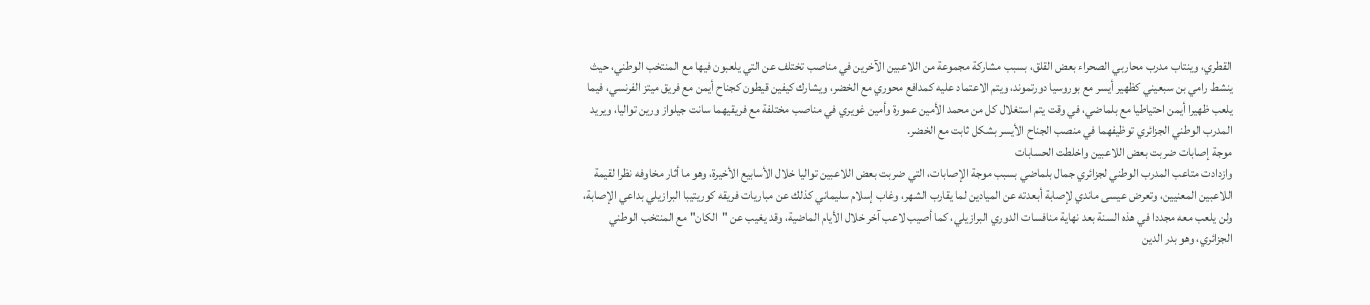القطري، وينتاب مدرب محاربي الصحراء بعض القلق، بسبب مشاركة مجموعة من اللاعبين الآخرين في مناصب تختلف عن التي يلعبون فيها مع المنتخب الوطني، حيث ينشط رامي بن سبعيني كظهير أيسر مع بوروسيا دورتموند، ويتم الاعتماد عليه كمدافع محوري مع الخضر، ويشارك كيفين قيطون كجناح أيمن مع فريق ميتز الفرنسي، فيما يلعب ظهيرا أيمن احتياطيا مع بلماضي، في وقت يتم استغلال كل من محمد الأمين عمورة وأمين غويري في مناصب مختلفة مع فريقيهما سانت جيلواز ورين تواليا، ويريد المدرب الوطني الجزائري توظيفهما في منصب الجناح الأيسر بشكل ثابت مع الخضر.
موجة إصابات ضربت بعض اللاعبين واخلطت الحسابات
وازدادت متاعب المدرب الوطني لجزائري جمال بلماضي بسبب موجة الإصابات، التي ضربت بعض اللاعبين تواليا خلال الأسابيع الأخيرة، وهو ما أثار مخاوفه نظرا لقيمة اللاعبين المعنيين، وتعرض عيسى ماندي لإصابة أبعدته عن الميادين لما يقارب الشهر، وغاب إسلام سليماني كذلك عن مباريات فريقه كوريتيبا البرازيلي بداعي الإصابة، ولن يلعب معه مجددا في هذه السنة بعد نهاية منافسات الدوري البرازيلي، كما أصيب لاعب آخر خلال الأيام الماضية، وقد يغيب عن "الكان" مع المنتخب الوطني الجزائري، وهو بدر الدين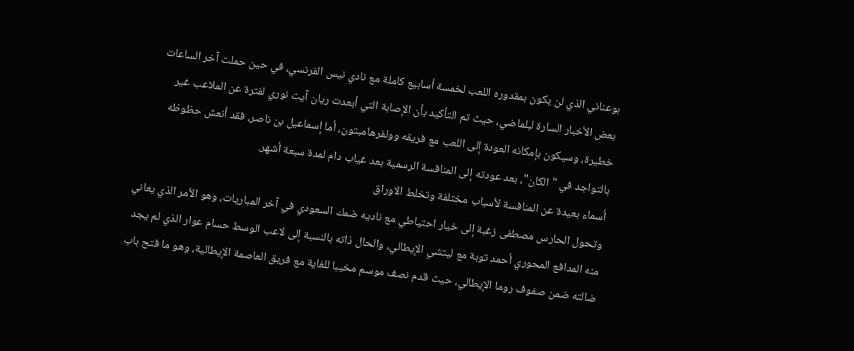بوعناني الذي لن يكون بمقدوره اللعب لخمسة أسابيع كاملة مع نادي نيس الفرنسي، في حين حملت آخر الساعات بعض الأخبار السارة لبلماضي، حيث تم التأكيد بأن الإصابة التي أبعدت ريان آيت نوري لفترة عن الملاعب غير خطيرة، وسيكون بإمكانه العودة إلى اللعب مع فريقه وولفرهامبتون، أما إسماعيل بن ناصر، فقد أنعش حظوظه بالتواجد في "الكان"، بعد عودته إلى المنافسة الرسمية بعد غياب دام لمدة سبعة أشهر.
أسماء بعيدة عن المنافسة لأسباب مختلفة وتخلط الاوراق
وتحول الحارس مصطفى زغبة إلى خيار احتياطي مع ناديه ضمك السعودي في آخر المباريات، وهو الأمر الذي يعاني منه المدافع المحوري أحمد توبة مع ليتشي الإيطالي، والحال ذاته بالنسبة إلى لاعب الوسط حسام عوار الذي لم يجد ضالته ضمن صفوف روما الإيطالي، حيث قدم نصف موسم مخيبا للغاية مع فريق العاصمة الإيطالية، وهو ما فتح باب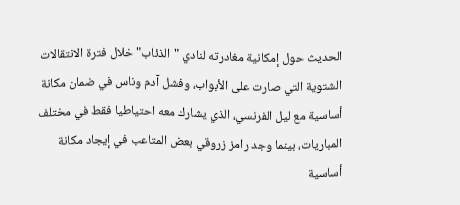الحديث حول إمكانية مغادرته لنادي "الذئاب" خلال فترة الانتقالات الشتوية التي صارت على الأبواب، وفشل آدم وناس في ضمان مكانة أساسية مع ليل الفرنسي، الذي يشارك معه احتياطيا فقط في مختلف المباريات، بينما وجد رامز زروقي بعض المتاعب في إيجاد مكانة أساسية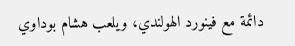دائمة مع فينورد الهولندي، ويلعب هشام بوداوي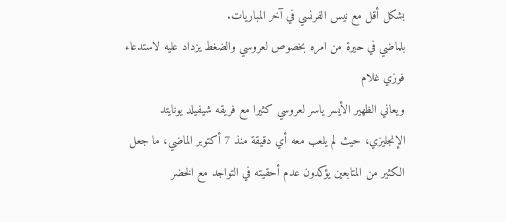بشكل أقل مع نيس الفرنسي في آخر المباريات.
بلماضي في حيرة من امره بخصوص لعروسي والضغط يزداد عليه لاستدعاء فوزي غلام
ويعاني الظهير الأيسر ياسر لعروسي كثيرا مع فريقه شيفيلد يونايتد الإنجليزي، حيث لم يلعب معه أي دقيقة منذ 7 أكتوبر الماضي، ما جعل الكثير من المتابعين يؤكدون عدم أحقيته في التواجد مع الخضر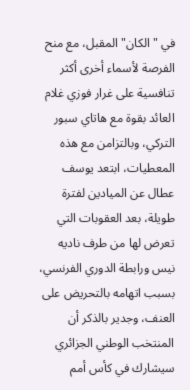في "الكان" المقبل، مع منح الفرصة لأسماء أخرى أكثر تنافسية على غرار فوزي غلام العائد بقوة مع هاتاي سبور التركي، وبالتزامن مع هذه المعطيات، ابتعد يوسف عطال عن الميادين لفترة طويلة، بعد العقوبات التي تعرض لها من طرف ناديه نيس ورابطة الدوري الفرنسي، بسبب اتهامه بالتحريض على العنف، وجدير بالذكر أن المنتخب الوطني الجزائري سيشارك في كأس أمم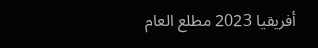أفريقيا 2023 مطلع العام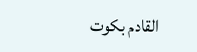القادم بكوت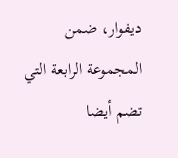ديفوار، ضمن المجموعة الرابعة التي تضم أيضا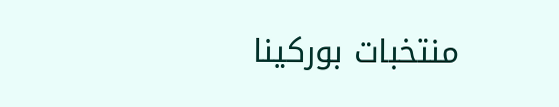منتخبات بوركينا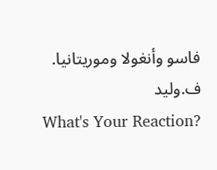فاسو وأنغولا وموريتانيا.
ف.وليد
What's Your Reaction?